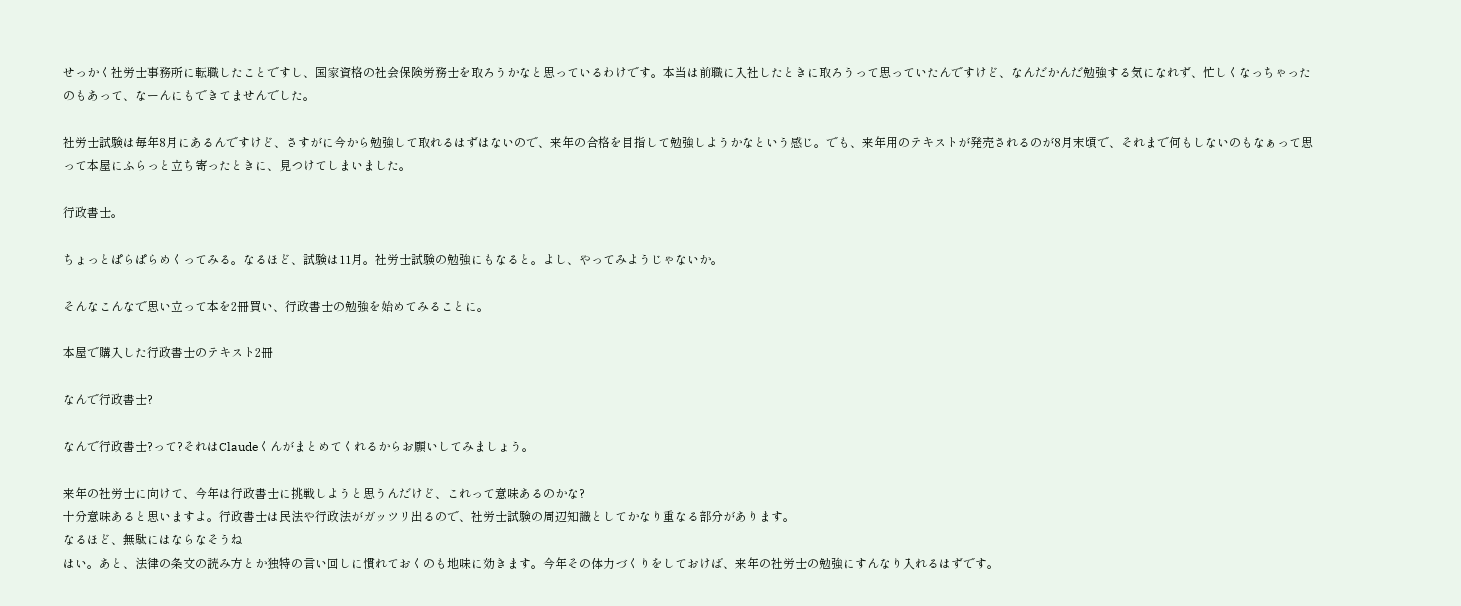せっかく社労士事務所に転職したことですし、国家資格の社会保険労務士を取ろうかなと思っているわけです。本当は前職に入社したときに取ろうって思っていたんですけど、なんだかんだ勉強する気になれず、忙しくなっちゃったのもあって、なーんにもできてませんでした。

社労士試験は毎年8月にあるんですけど、さすがに今から勉強して取れるはずはないので、来年の合格を目指して勉強しようかなという感じ。でも、来年用のテキストが発売されるのが8月末頃で、それまで何もしないのもなぁって思って本屋にふらっと立ち寄ったときに、見つけてしまいました。

行政書士。

ちょっとぱらぱらめくってみる。なるほど、試験は11月。社労士試験の勉強にもなると。よし、やってみようじゃないか。

そんなこんなで思い立って本を2冊買い、行政書士の勉強を始めてみることに。

本屋で購入した行政書士のテキスト2冊

なんで行政書士?

なんで行政書士?って?それはClaudeくんがまとめてくれるからお願いしてみましょう。

来年の社労士に向けて、今年は行政書士に挑戦しようと思うんだけど、これって意味あるのかな?
十分意味あると思いますよ。行政書士は民法や行政法がガッツリ出るので、社労士試験の周辺知識としてかなり重なる部分があります。
なるほど、無駄にはならなそうね
はい。あと、法律の条文の読み方とか独特の言い回しに慣れておくのも地味に効きます。今年その体力づくりをしておけば、来年の社労士の勉強にすんなり入れるはずです。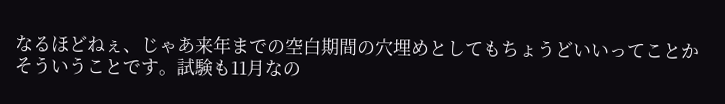なるほどねぇ、じゃあ来年までの空白期間の穴埋めとしてもちょうどいいってことか
そういうことです。試験も11月なの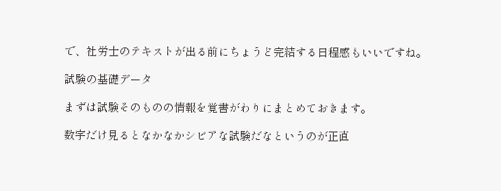で、社労士のテキストが出る前にちょうど完結する日程感もいいですね。

試験の基礎データ

まずは試験そのものの情報を覚書がわりにまとめておきます。

数字だけ見るとなかなかシビアな試験だなというのが正直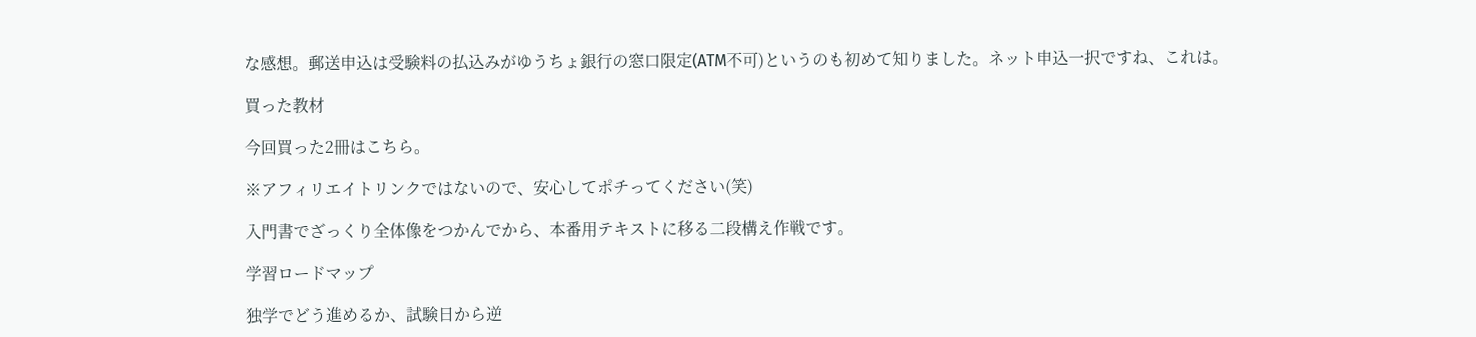な感想。郵送申込は受験料の払込みがゆうちょ銀行の窓口限定(ATM不可)というのも初めて知りました。ネット申込一択ですね、これは。

買った教材

今回買った2冊はこちら。

※アフィリエイトリンクではないので、安心してポチってください(笑)

入門書でざっくり全体像をつかんでから、本番用テキストに移る二段構え作戦です。

学習ロードマップ

独学でどう進めるか、試験日から逆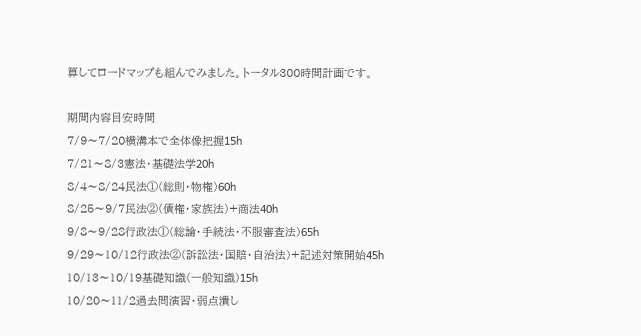算してロードマップも組んでみました。トータル300時間計画です。

期間内容目安時間
7/9〜7/20横溝本で全体像把握15h
7/21〜8/3憲法・基礎法学20h
8/4〜8/24民法①(総則・物権)60h
8/25〜9/7民法②(債権・家族法)+商法40h
9/8〜9/28行政法①(総論・手続法・不服審査法)65h
9/29〜10/12行政法②(訴訟法・国賠・自治法)+記述対策開始45h
10/13〜10/19基礎知識(一般知識)15h
10/20〜11/2過去問演習・弱点潰し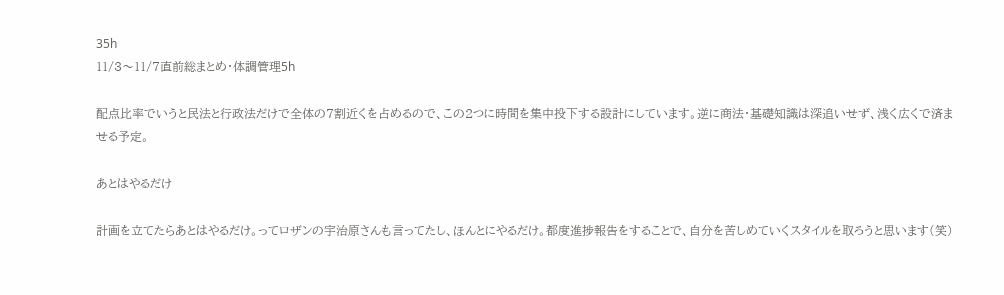35h
11/3〜11/7直前総まとめ・体調管理5h

配点比率でいうと民法と行政法だけで全体の7割近くを占めるので、この2つに時間を集中投下する設計にしています。逆に商法・基礎知識は深追いせず、浅く広くで済ませる予定。

あとはやるだけ

計画を立てたらあとはやるだけ。ってロザンの宇治原さんも言ってたし、ほんとにやるだけ。都度進捗報告をすることで、自分を苦しめていくスタイルを取ろうと思います(笑)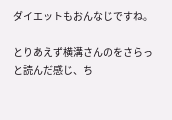ダイエットもおんなじですね。

とりあえず横溝さんのをさらっと読んだ感じ、ち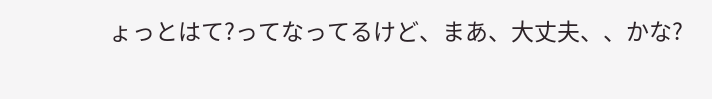ょっとはて?ってなってるけど、まあ、大丈夫、、かな?